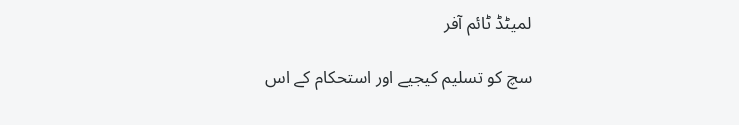لمیٹڈ ٹائم آفر

سچ کو تسلیم کیجیے اور استحکام کے اس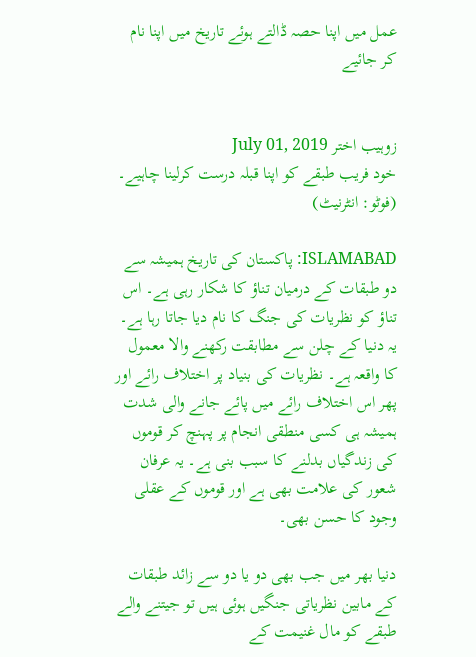عمل میں اپنا حصہ ڈالتے ہوئے تاریخ میں اپنا نام کر جائیے


زوہیب اختر July 01, 2019
خود فریب طبقے کو اپنا قبلہ درست کرلینا چاہیے۔ (فوٹو: انٹرنیٹ)

ISLAMABAD: پاکستان کی تاریخ ہمیشہ سے دو طبقات کے درمیان تناؤ کا شکار رہی ہے۔ اس تناؤ کو نظریات کی جنگ کا نام دیا جاتا رہا ہے۔ یہ دنیا کے چلن سے مطابقت رکھنے والا معمول کا واقعہ ہے۔ نظریات کی بنیاد پر اختلاف رائے اور پھر اس اختلاف رائے میں پائے جانے والی شدت ہمیشہ ہی کسی منطقی انجام پر پہنچ کر قوموں کی زندگیاں بدلنے کا سبب بنی ہے۔ یہ عرفان شعور کی علامت بھی ہے اور قوموں کے عقلی وجود کا حسن بھی۔

دنیا بھر میں جب بھی دو یا دو سے زائد طبقات کے مابین نظریاتی جنگیں ہوئی ہیں تو جیتنے والے طبقے کو مال غنیمت کے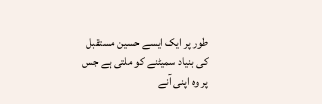طور پر ایک ایسے حسین مستقبل کی بنیاد سمیٹنے کو ملتی ہے جس پر وہ اپنی آنے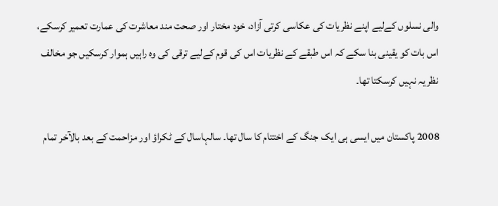والی نسلوں کےلیے اپنے نظریات کی عکاسی کرتی آزاد، خود مختار اور صحت مند معاشرت کی عمارت تعمیر کرسکے، اس بات کو یقینی بنا سکے کہ اس طبقے کے نظریات اس کی قوم کےلیے ترقی کی وہ راہیں ہموار کرسکیں جو مخالف نظریہ نہیں کرسکتا تھا۔

2008 پاکستان میں ایسی ہی ایک جنگ کے اختتام کا سال تھا۔ سالہاسال کے ٹکراؤ اور مزاحمت کے بعد بالآخر تمام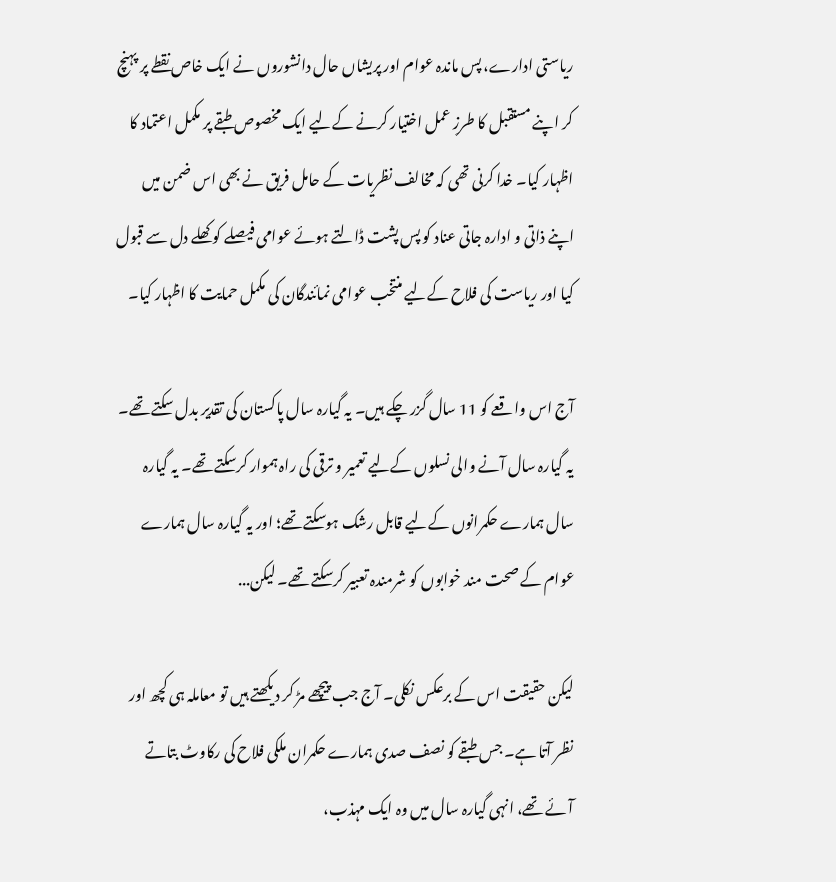ریاستی ادارے، پس ماندہ عوام اور پریشاں حال دانشوروں نے ایک خاص نقطے پر پہنچ کر اپنے مستقبل کا طرزِ عمل اختیار کرنے کےلیے ایک مخصوص طبقے پر مکمل اعتماد کا اظہار کیا۔ خدا کرنی تھی کہ مخالف نظریات کے حامل فریق نے بھی اس ضمن میں اپنے ذاتی و ادارہ جاتی عناد کو پس پشت ڈالتے ہوئے عوامی فیصلے کو کھلے دل سے قبول کیا اور ریاست کی فلاح کےلیے منتخب عوامی نمائندگان کی مکمل حمایت کا اظہار کیا۔

آج اس واقعے کو 11 سال گزر چکے ہیں۔ یہ گیارہ سال پاکستان کی تقدیر بدل سکتے تھے۔ یہ گیارہ سال آنے والی نسلوں کےلیے تعمیر و ترقی کی راہ ہموار کرسکتے تھے۔ یہ گیارہ سال ہمارے حکمرانوں کےلیے قابل رشک ہوسکتے تھے؛ اور یہ گیارہ سال ہمارے عوام کے صحت مند خوابوں کو شرمندہ تعبیر کرسکتے تھے۔ لیکن...

لیکن حقیقت اس کے برعکس نکلی۔ آج جب پیچھے مڑ کر دیکھتے ہیں تو معاملہ ہی کچھ اور نظر آتا ہے۔ جس طبقے کو نصف صدی ہمارے حکمران ملکی فلاح کی رکاوٹ بتاتے آئے تھے، انہی گیارہ سال میں وہ ایک مہذب،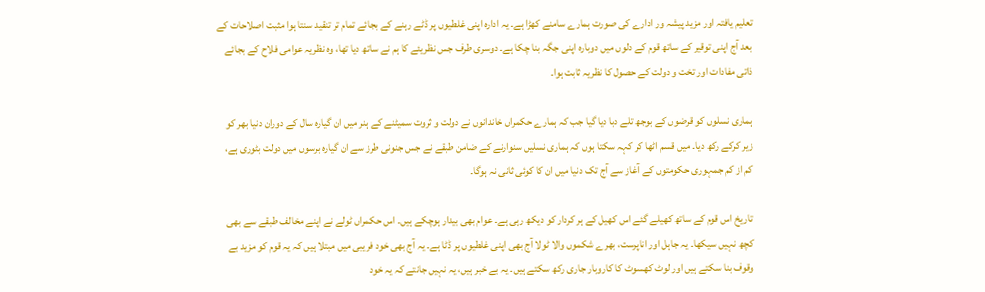تعلیم یافتہ اور مزید پیشہ ور ادارے کی صورت ہمارے سامنے کھڑا ہے۔ یہ ادارہ اپنی غلطیوں پر ڈٹے رہنے کے بجائے تمام تر تنقید سنتا ہوا مثبت اصلاحات کے بعد آج اپنی توقیر کے ساتھ قوم کے دلوں میں دوبارہ اپنی جگہ بنا چکا ہے۔ دوسری طرف جس نظریئے کا ہم نے ساتھ دیا تھا، وہ نظریہ عوامی فلاح کے بجائے ذاتی مفادات اور تخت و دولت کے حصول کا نظریہ ثابت ہوا۔

ہماری نسلوں کو قرضوں کے بوجھ تلے دبا دیا گیا جب کہ ہمارے حکمراں خاندانوں نے دولت و ثروت سمیٹنے کے ہنر میں ان گیارہ سال کے دوران دنیا بھر کو زیر کرکے رکھ دیا۔ میں قسم اٹھا کر کہہ سکتا ہوں کہ ہماری نسلیں سنوارنے کے ضامن طبقے نے جس جنونی طرز سے ان گیارہ برسوں میں دولت بٹوری ہے، کم از کم جمہوری حکومتوں کے آغاز سے آج تک دنیا میں ان کا کوئی ثانی نہ ہوگا۔

تاریخ اس قوم کے ساتھ کھیلے گئے اس کھیل کے ہر کردار کو دیکھ رہی ہے۔ عوام بھی بیدار ہوچکے ہیں۔ اس حکمراں ٹولے نے اپنے مخالف طبقے سے بھی کچھ نہیں سیکھا۔ یہ جاہل اور اناپرست، بھرے شکموں والا ٹولا آج بھی اپنی غلطیوں پر ڈٹا ہے۔ یہ آج بھی خود فریبی میں مبتلا ہیں کہ یہ قوم کو مزید بے وقوف بنا سکتے ہیں اور لوٹ کھسوٹ کا کاروبار جاری رکھ سکتے ہیں۔ یہ بے خبر ہیں، یہ نہیں جانتے کہ یہ خود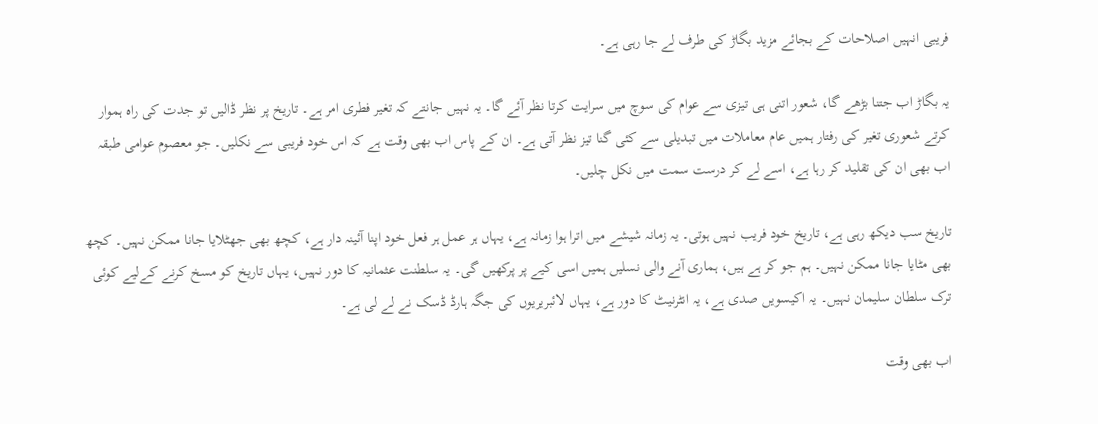فریبی انہیں اصلاحات کے بجائے مزید بگاڑ کی طرف لے جا رہی ہے۔

یہ بگاڑ اب جتنا بڑھے گا، شعور اتنی ہی تیزی سے عوام کی سوچ میں سرایت کرتا نظر آئے گا۔ یہ نہیں جانتے کہ تغیر فطری امر ہے۔ تاریخ پر نظر ڈالیں تو جدت کی راہ ہموار کرتے شعوری تغیر کی رفتار ہمیں عام معاملات میں تبدیلی سے کئی گنا تیز نظر آتی ہے۔ ان کے پاس اب بھی وقت ہے کہ اس خود فریبی سے نکلیں۔ جو معصوم عوامی طبقہ اب بھی ان کی تقلید کر رہا ہے، اسے لے کر درست سمت میں نکل چلیں۔

تاریخ سب دیکھ رہی ہے، تاریخ خود فریب نہیں ہوتی۔ یہ زمانہ شیشے میں اترا ہوا زمانہ ہے، یہاں ہر عمل ہر فعل خود اپنا آئینہ دار ہے، کچھ بھی جھٹلایا جانا ممکن نہیں۔ کچھ بھی مٹایا جانا ممکن نہیں۔ ہم جو کر ہے ہیں، ہماری آنے والی نسلیں ہمیں اسی کیے پر پرکھیں گی۔ یہ سلطنت عثمانیہ کا دور نہیں، یہاں تاریخ کو مسخ کرنے کےلیے کوئی ترک سلطان سلیمان نہیں۔ یہ اکیسویں صدی ہے، یہ انٹرنیٹ کا دور ہے، یہاں لائبریریوں کی جگہ ہارڈ ڈسک نے لے لی ہے۔

اب بھی وقت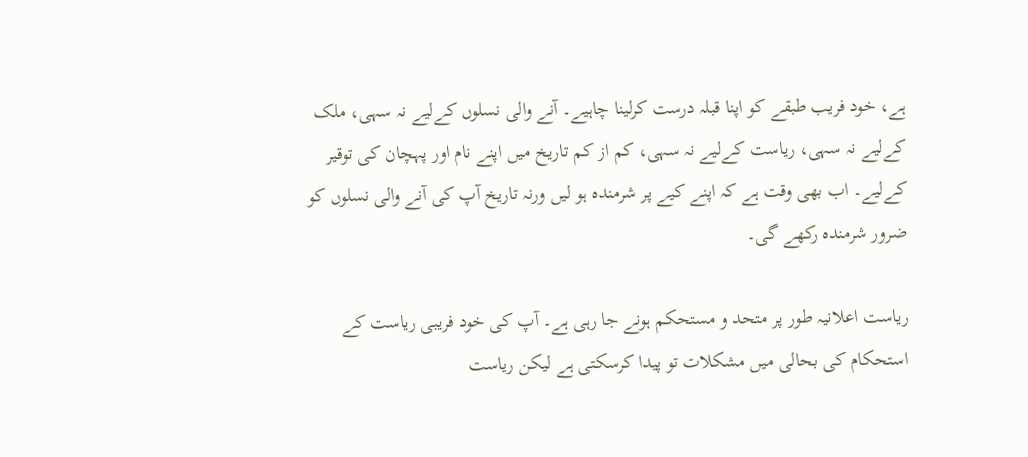ہے، خود فریب طبقے کو اپنا قبلہ درست کرلینا چاہیے۔ آنے والی نسلوں کےلیے نہ سہی، ملک کےلیے نہ سہی، ریاست کےلیے نہ سہی، کم از کم تاریخ میں اپنے نام اور پہچان کی توقیر کےلیے۔ اب بھی وقت ہے کہ اپنے کیے پر شرمندہ ہو لیں ورنہ تاریخ آپ کی آنے والی نسلوں کو ضرور شرمندہ رکھے گی۔

ریاست اعلانیہ طور پر متحد و مستحکم ہونے جا رہی ہے۔ آپ کی خود فریبی ریاست کے استحکام کی بحالی میں مشکلات تو پیدا کرسکتی ہے لیکن ریاست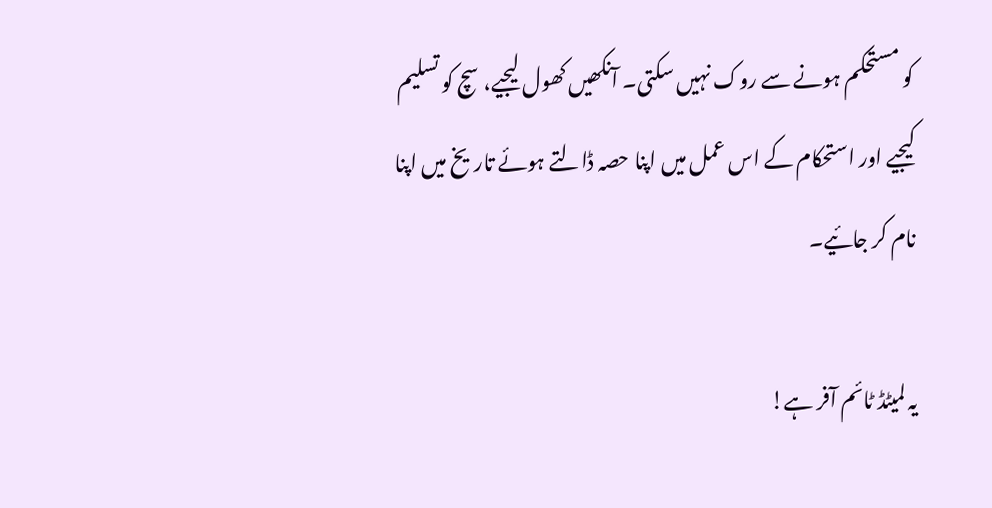کو مستحکم ہونے سے روک نہیں سکتی۔ آنکھیں کھول لیجیے، سچ کو تسلیم کیجیے اور استحکام کے اس عمل میں اپنا حصہ ڈالتے ہوئے تاریخ میں اپنا نام کر جائیے۔

یہ لمیٹڈ ٹائم آفر ہے!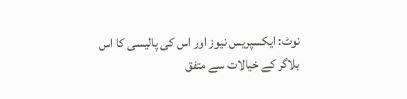نوٹ: ایکسپریس نیوز اور اس کی پالیسی کا اس بلاگر کے خیالات سے متفق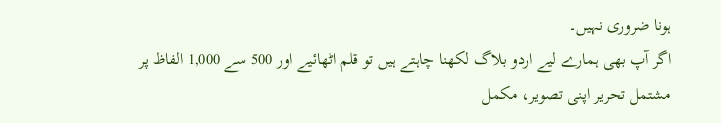ہونا ضروری نہیں۔
اگر آپ بھی ہمارے لیے اردو بلاگ لکھنا چاہتے ہیں تو قلم اٹھائیے اور 500 سے 1,000 الفاظ پر مشتمل تحریر اپنی تصویر، مکمل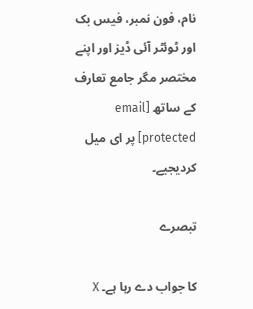نام، فون نمبر، فیس بک اور ٹوئٹر آئی ڈیز اور اپنے مختصر مگر جامع تعارف کے ساتھ [email protected] پر ای میل کردیجیے۔

تبصرے

کا جواب دے رہا ہے۔ X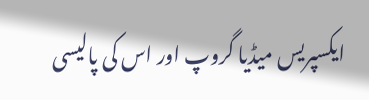ایکسپریس میڈیا گروپ اور اس کی پالیسی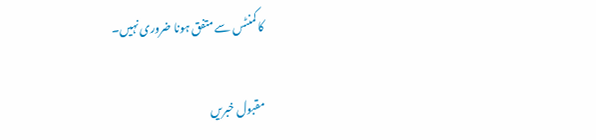کا کمنٹس سے متفق ہونا ضروری نہیں۔

مقبول خبریں